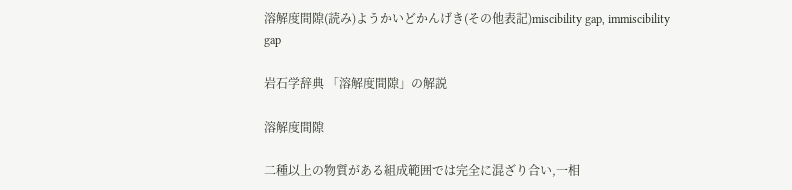溶解度間隙(読み)ようかいどかんげき(その他表記)miscibility gap, immiscibility gap

岩石学辞典 「溶解度間隙」の解説

溶解度間隙

二種以上の物質がある組成範囲では完全に混ざり合い,一相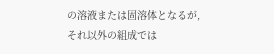の溶液または固溶体となるが,それ以外の組成では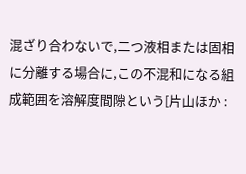混ざり合わないで,二つ液相または固相に分離する場合に,この不混和になる組成範囲を溶解度間隙という[片山ほか :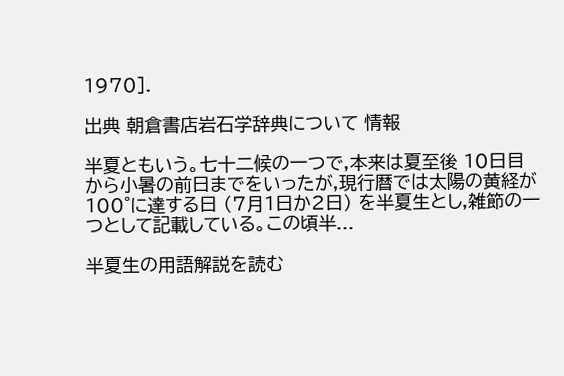1970].

出典 朝倉書店岩石学辞典について 情報

半夏ともいう。七十二候の一つで,本来は夏至後 10日目から小暑の前日までをいったが,現行暦では太陽の黄経が 100°に達する日 (7月1日か2日) を半夏生とし,雑節の一つとして記載している。この頃半...

半夏生の用語解説を読む